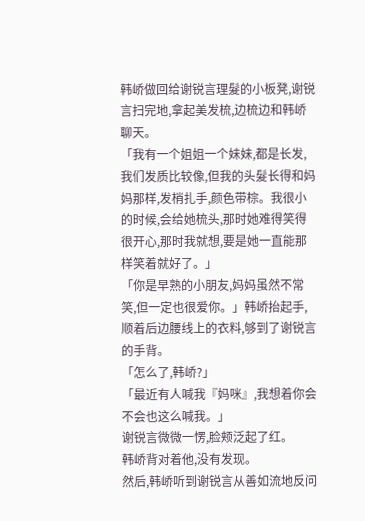韩峤做回给谢锐言理髮的小板凳,谢锐言扫完地,拿起美发梳,边梳边和韩峤聊天。
「我有一个姐姐一个妹妹,都是长发,我们发质比较像,但我的头髮长得和妈妈那样,发梢扎手,颜色带棕。我很小的时候,会给她梳头,那时她难得笑得很开心,那时我就想,要是她一直能那样笑着就好了。」
「你是早熟的小朋友,妈妈虽然不常笑,但一定也很爱你。」韩峤抬起手,顺着后边腰线上的衣料,够到了谢锐言的手背。
「怎么了,韩峤?」
「最近有人喊我『妈咪』,我想着你会不会也这么喊我。」
谢锐言微微一愣,脸颊泛起了红。
韩峤背对着他,没有发现。
然后,韩峤听到谢锐言从善如流地反问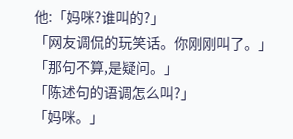他:「妈咪?谁叫的?」
「网友调侃的玩笑话。你刚刚叫了。」
「那句不算,是疑问。」
「陈述句的语调怎么叫?」
「妈咪。」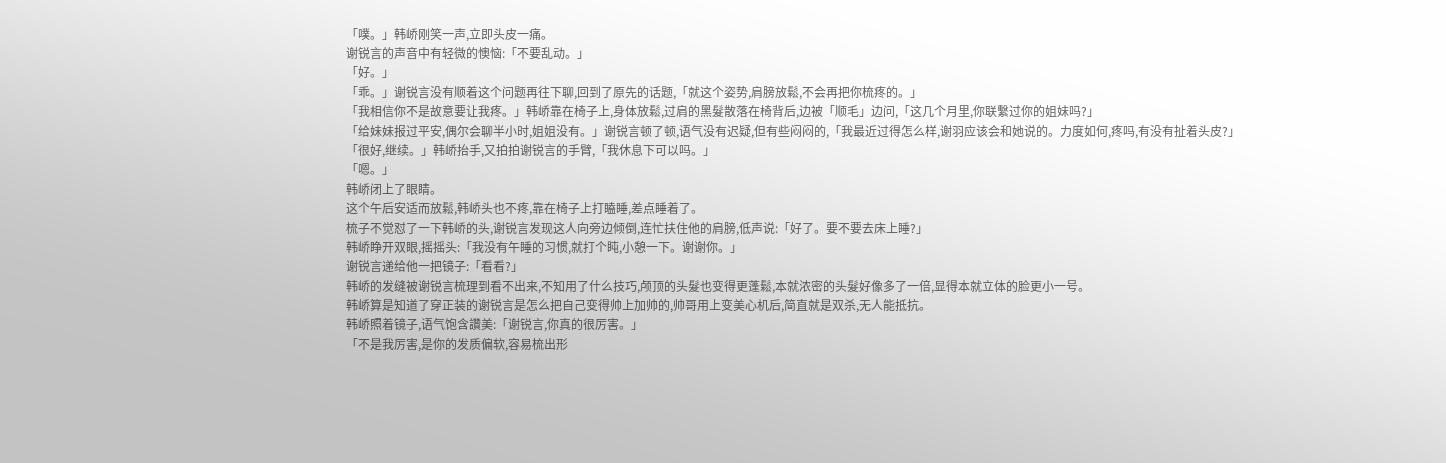「噗。」韩峤刚笑一声,立即头皮一痛。
谢锐言的声音中有轻微的懊恼:「不要乱动。」
「好。」
「乖。」谢锐言没有顺着这个问题再往下聊,回到了原先的话题,「就这个姿势,肩膀放鬆,不会再把你梳疼的。」
「我相信你不是故意要让我疼。」韩峤靠在椅子上,身体放鬆,过肩的黑髮散落在椅背后,边被「顺毛」边问,「这几个月里,你联繫过你的姐妹吗?」
「给妹妹报过平安,偶尔会聊半小时,姐姐没有。」谢锐言顿了顿,语气没有迟疑,但有些闷闷的,「我最近过得怎么样,谢羽应该会和她说的。力度如何,疼吗,有没有扯着头皮?」
「很好,继续。」韩峤抬手,又拍拍谢锐言的手臂,「我休息下可以吗。」
「嗯。」
韩峤闭上了眼睛。
这个午后安适而放鬆,韩峤头也不疼,靠在椅子上打瞌睡,差点睡着了。
梳子不觉怼了一下韩峤的头,谢锐言发现这人向旁边倾倒,连忙扶住他的肩膀,低声说:「好了。要不要去床上睡?」
韩峤睁开双眼,摇摇头:「我没有午睡的习惯,就打个盹,小憩一下。谢谢你。」
谢锐言递给他一把镜子:「看看?」
韩峤的发缝被谢锐言梳理到看不出来,不知用了什么技巧,颅顶的头髮也变得更蓬鬆,本就浓密的头髮好像多了一倍,显得本就立体的脸更小一号。
韩峤算是知道了穿正装的谢锐言是怎么把自己变得帅上加帅的,帅哥用上变美心机后,简直就是双杀,无人能抵抗。
韩峤照着镜子,语气饱含讚美:「谢锐言,你真的很厉害。」
「不是我厉害,是你的发质偏软,容易梳出形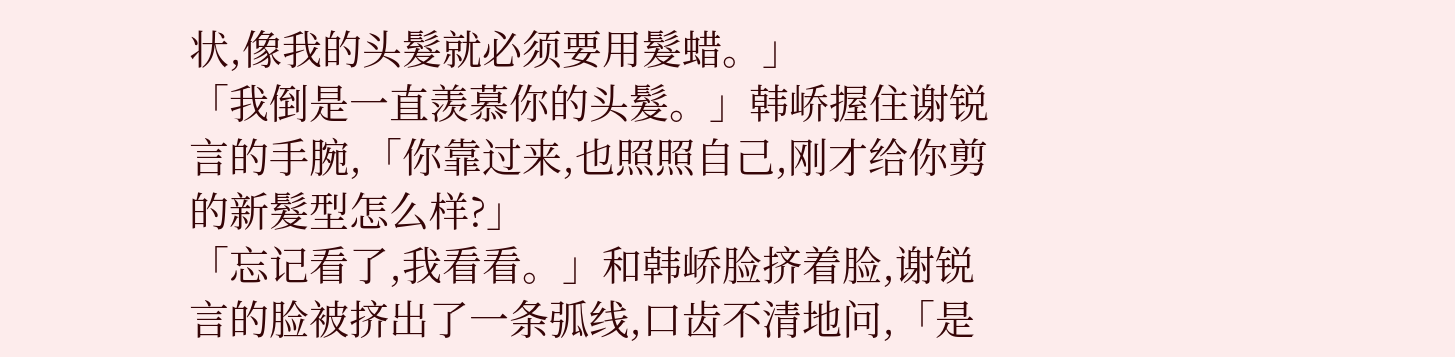状,像我的头髮就必须要用髮蜡。」
「我倒是一直羡慕你的头髮。」韩峤握住谢锐言的手腕,「你靠过来,也照照自己,刚才给你剪的新髮型怎么样?」
「忘记看了,我看看。」和韩峤脸挤着脸,谢锐言的脸被挤出了一条弧线,口齿不清地问,「是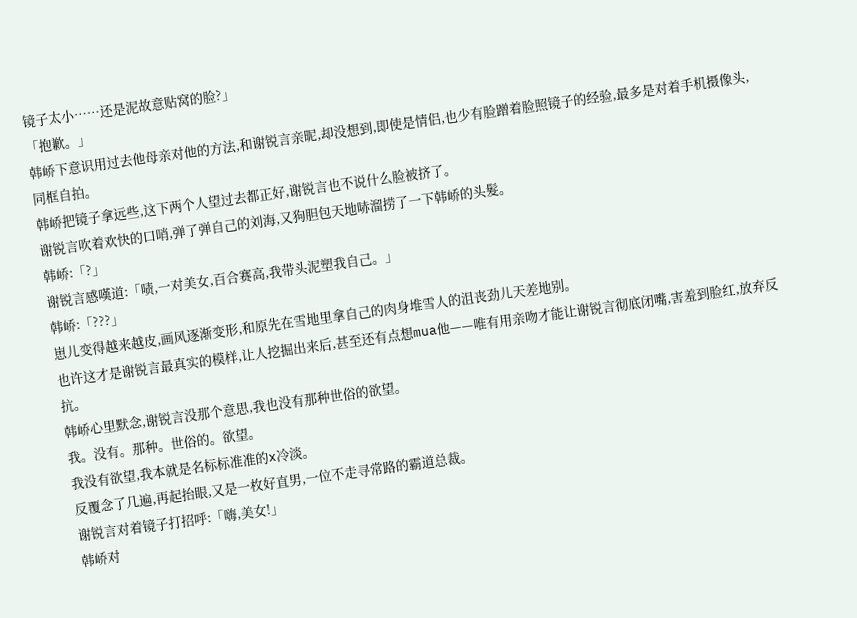镜子太小……还是泥故意贴窝的脸?」
「抱歉。」
韩峤下意识用过去他母亲对他的方法,和谢锐言亲昵,却没想到,即使是情侣,也少有脸蹭着脸照镜子的经验,最多是对着手机摄像头,同框自拍。
韩峤把镜子拿远些,这下两个人望过去都正好,谢锐言也不说什么脸被挤了。
谢锐言吹着欢快的口哨,弹了弹自己的刘海,又狗胆包天地哧溜捞了一下韩峤的头髮。
韩峤:「?」
谢锐言感嘆道:「啧,一对美女,百合赛高,我带头泥塑我自己。」
韩峤:「???」
崽儿变得越来越皮,画风逐渐变形,和原先在雪地里拿自己的肉身堆雪人的沮丧劲儿天差地别。
也许这才是谢锐言最真实的模样,让人挖掘出来后,甚至还有点想mua他——唯有用亲吻才能让谢锐言彻底闭嘴,害羞到脸红,放弃反抗。
韩峤心里默念,谢锐言没那个意思,我也没有那种世俗的欲望。
我。没有。那种。世俗的。欲望。
我没有欲望,我本就是名标标准准的x冷淡。
反覆念了几遍,再起抬眼,又是一枚好直男,一位不走寻常路的霸道总裁。
谢锐言对着镜子打招呼:「嗨,美女!」
韩峤对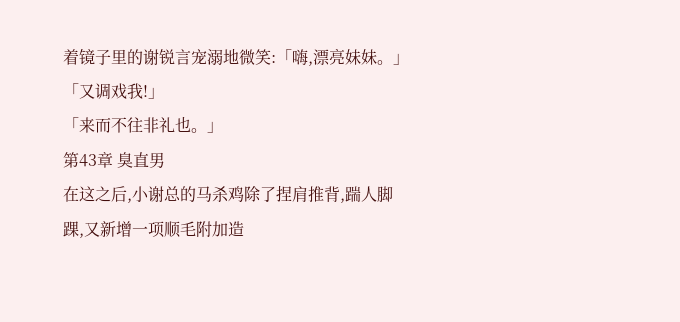着镜子里的谢锐言宠溺地微笑:「嗨,漂亮妹妹。」
「又调戏我!」
「来而不往非礼也。」
第43章 臭直男
在这之后,小谢总的马杀鸡除了捏肩推背,踹人脚踝,又新增一项顺毛附加造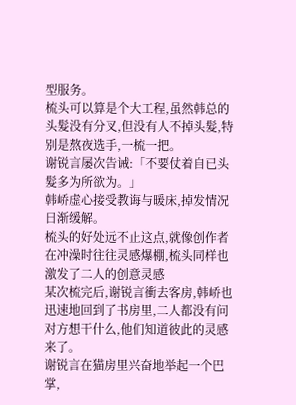型服务。
梳头可以算是个大工程,虽然韩总的头髮没有分叉,但没有人不掉头髮,特别是熬夜选手,一梳一把。
谢锐言屡次告诫:「不要仗着自已头髮多为所欲为。」
韩峤虚心接受教诲与暖床,掉发情况日渐缓解。
梳头的好处远不止这点,就像创作者在冲澡时往往灵感爆棚,梳头同样也激发了二人的创意灵感
某次梳完后,谢锐言衝去客房,韩峤也迅速地回到了书房里,二人都没有问对方想干什么,他们知道彼此的灵感来了。
谢锐言在猫房里兴奋地举起一个巴掌,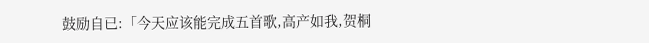鼓励自已:「今天应该能完成五首歌,高产如我,贺桐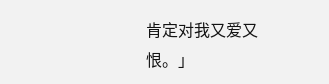肯定对我又爱又恨。」